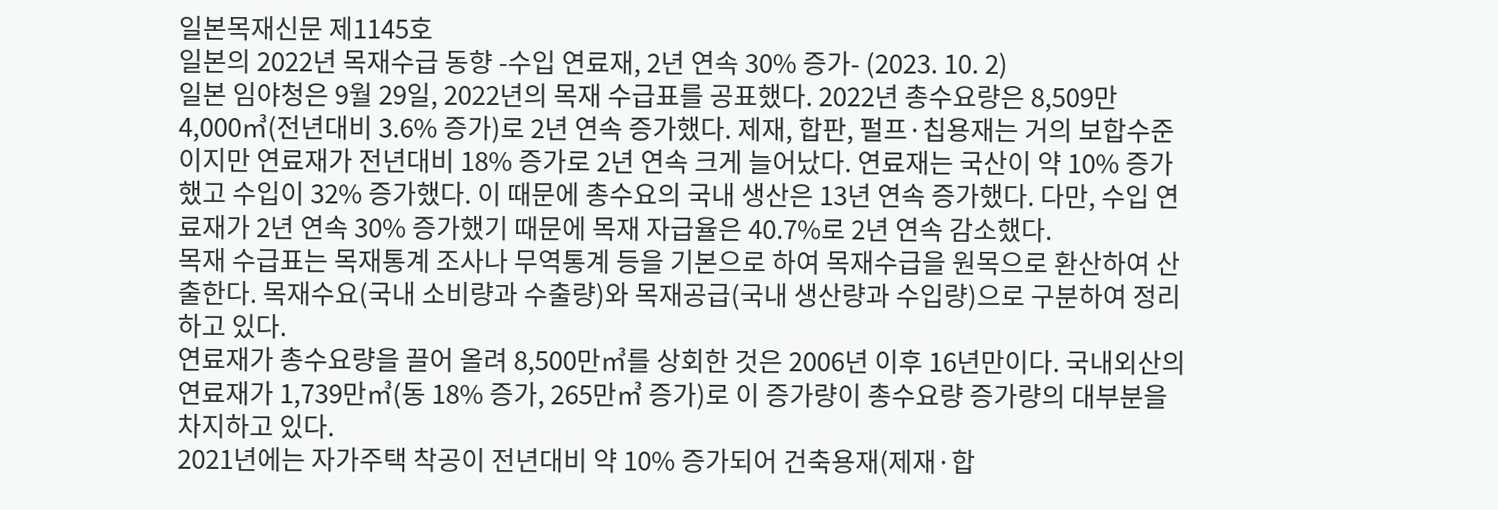일본목재신문 제1145호
일본의 2022년 목재수급 동향 -수입 연료재, 2년 연속 30% 증가- (2023. 10. 2)
일본 임야청은 9월 29일, 2022년의 목재 수급표를 공표했다. 2022년 총수요량은 8,509만4,000㎥(전년대비 3.6% 증가)로 2년 연속 증가했다. 제재, 합판, 펄프·칩용재는 거의 보합수준이지만 연료재가 전년대비 18% 증가로 2년 연속 크게 늘어났다. 연료재는 국산이 약 10% 증가했고 수입이 32% 증가했다. 이 때문에 총수요의 국내 생산은 13년 연속 증가했다. 다만, 수입 연료재가 2년 연속 30% 증가했기 때문에 목재 자급율은 40.7%로 2년 연속 감소했다.
목재 수급표는 목재통계 조사나 무역통계 등을 기본으로 하여 목재수급을 원목으로 환산하여 산출한다. 목재수요(국내 소비량과 수출량)와 목재공급(국내 생산량과 수입량)으로 구분하여 정리하고 있다.
연료재가 총수요량을 끌어 올려 8,500만㎥를 상회한 것은 2006년 이후 16년만이다. 국내외산의 연료재가 1,739만㎥(동 18% 증가, 265만㎥ 증가)로 이 증가량이 총수요량 증가량의 대부분을 차지하고 있다.
2021년에는 자가주택 착공이 전년대비 약 10% 증가되어 건축용재(제재·합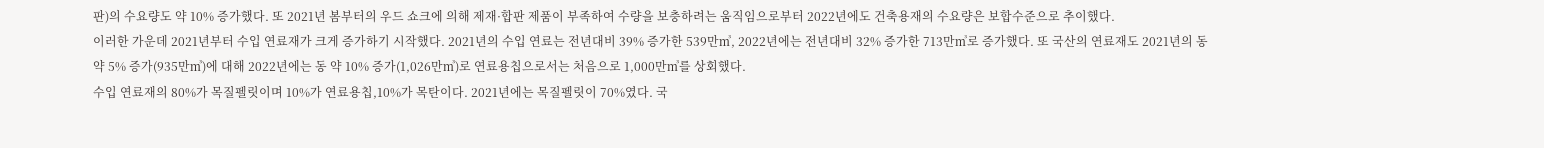판)의 수요량도 약 10% 증가했다. 또 2021년 봄부터의 우드 쇼크에 의해 제재·합판 제품이 부족하여 수량을 보충하려는 움직임으로부터 2022년에도 건축용재의 수요량은 보합수준으로 추이했다.
이러한 가운데 2021년부터 수입 연료재가 크게 증가하기 시작했다. 2021년의 수입 연료는 전년대비 39% 증가한 539만㎥, 2022년에는 전년대비 32% 증가한 713만㎥로 증가했다. 또 국산의 연료재도 2021년의 동 약 5% 증가(935만㎥)에 대해 2022년에는 동 약 10% 증가(1,026만㎥)로 연료용칩으로서는 처음으로 1,000만㎥를 상회했다.
수입 연료재의 80%가 목질펠릿이며 10%가 연료용칩,10%가 목탄이다. 2021년에는 목질펠릿이 70%였다. 국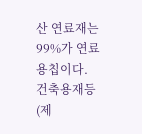산 연료재는 99%가 연료용칩이다.
건축용재등(제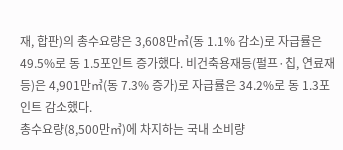재, 합판)의 총수요량은 3,608만㎥(동 1.1% 감소)로 자급률은 49.5%로 동 1.5포인트 증가했다. 비건축용재등(펄프·칩, 연료재등)은 4,901만㎥(동 7.3% 증가)로 자급률은 34.2%로 동 1.3포인트 감소했다.
총수요량(8,500만㎥)에 차지하는 국내 소비량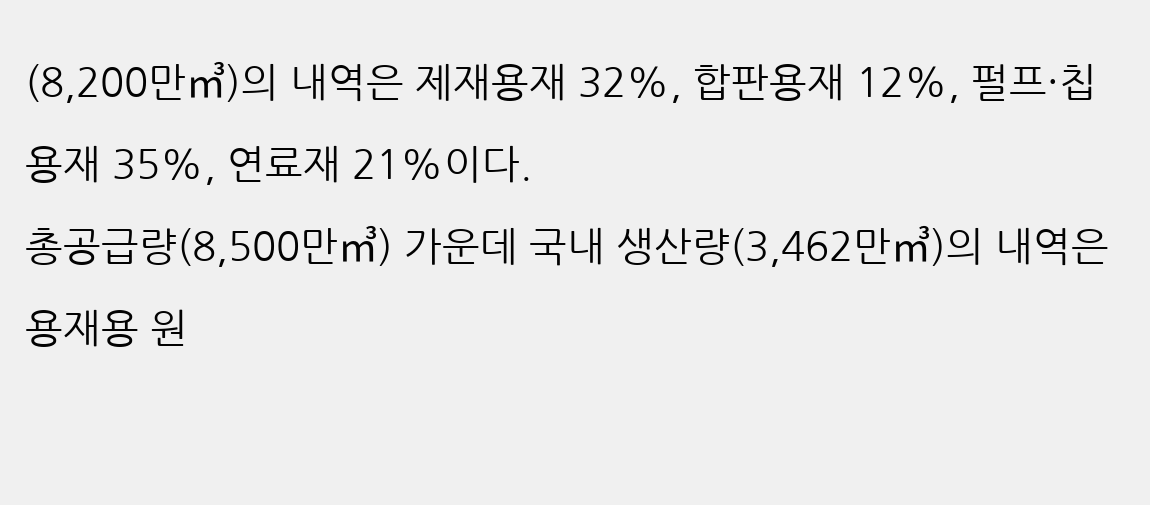(8,200만㎥)의 내역은 제재용재 32%, 합판용재 12%, 펄프·칩용재 35%, 연료재 21%이다.
총공급량(8,500만㎥) 가운데 국내 생산량(3,462만㎥)의 내역은 용재용 원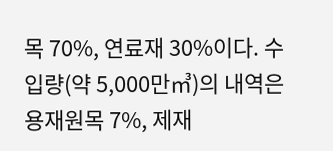목 70%, 연료재 30%이다. 수입량(약 5,000만㎥)의 내역은 용재원목 7%, 제재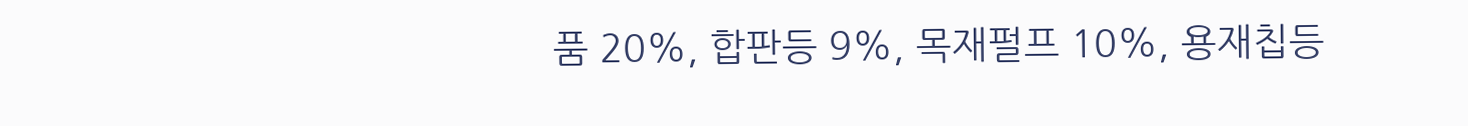품 20%, 합판등 9%, 목재펄프 10%, 용재칩등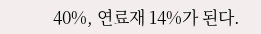40%, 연료재 14%가 된다.